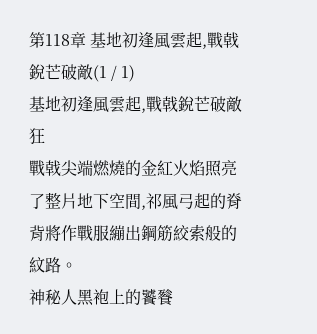第118章 基地初逢風雲起,戰戟銳芒破敵(1 / 1)
基地初逢風雲起,戰戟銳芒破敵狂
戰戟尖端燃燒的金紅火焰照亮了整片地下空間,祁風弓起的脊背將作戰服繃出鋼筋絞索般的紋路。
神秘人黑袍上的饕餮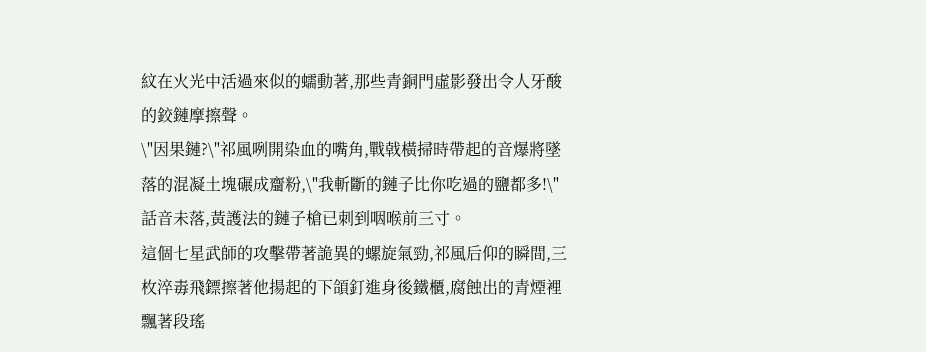紋在火光中活過來似的蠕動著,那些青銅門虛影發出令人牙酸的鉸鏈摩擦聲。
\"因果鏈?\"祁風咧開染血的嘴角,戰戟橫掃時帶起的音爆將墜落的混凝土塊碾成齏粉,\"我斬斷的鏈子比你吃過的鹽都多!\"
話音未落,黃護法的鏈子槍已刺到咽喉前三寸。
這個七星武師的攻擊帶著詭異的螺旋氣勁,祁風后仰的瞬間,三枚淬毒飛鏢擦著他揚起的下頜釘進身後鐵櫃,腐蝕出的青煙裡飄著段瑤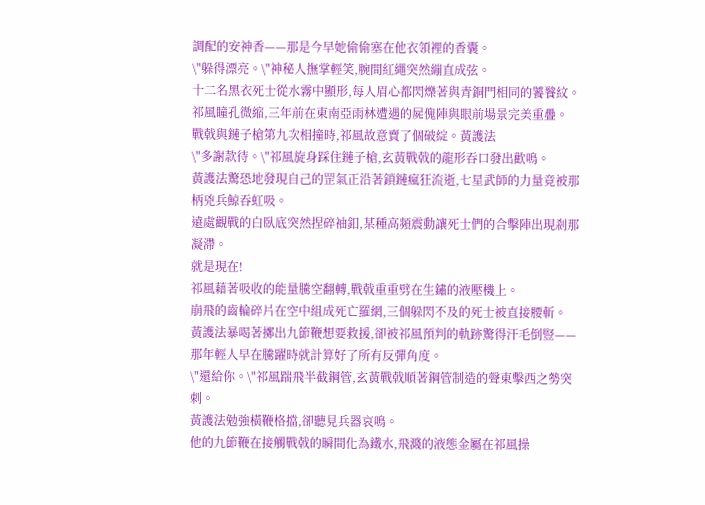調配的安神香——那是今早她偷偷塞在他衣領裡的香囊。
\"躲得漂亮。\"神秘人撫掌輕笑,腕間紅繩突然繃直成弦。
十二名黑衣死士從水霧中顯形,每人眉心都閃爍著與青銅門相同的饕餮紋。
祁風瞳孔微縮,三年前在東南亞雨林遭遇的屍傀陣與眼前場景完美重疊。
戰戟與鏈子槍第九次相撞時,祁風故意賣了個破綻。黃護法
\"多謝款待。\"祁風旋身踩住鏈子槍,玄黃戰戟的龍形吞口發出歡鳴。
黃護法驚恐地發現自己的罡氣正沿著鎖鏈瘋狂流逝,七星武師的力量竟被那柄兇兵鯨吞虹吸。
遠處觀戰的白臥底突然捏碎袖釦,某種高頻震動讓死士們的合擊陣出現剎那凝滯。
就是現在!
祁風藉著吸收的能量騰空翻轉,戰戟重重劈在生鏽的液壓機上。
崩飛的齒輪碎片在空中組成死亡羅網,三個躲閃不及的死士被直接腰斬。
黃護法暴喝著擲出九節鞭想要救援,卻被祁風預判的軌跡驚得汗毛倒豎——那年輕人早在騰躍時就計算好了所有反彈角度。
\"還給你。\"祁風踹飛半截鋼管,玄黃戰戟順著鋼管制造的聲東擊西之勢突刺。
黃護法勉強橫鞭格擋,卻聽見兵器哀鳴。
他的九節鞭在接觸戰戟的瞬間化為鐵水,飛濺的液態金屬在祁風操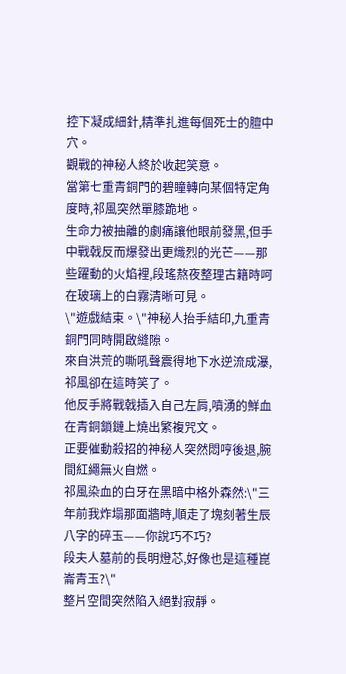控下凝成細針,精準扎進每個死士的膻中穴。
觀戰的神秘人終於收起笑意。
當第七重青銅門的碧瞳轉向某個特定角度時,祁風突然單膝跪地。
生命力被抽離的劇痛讓他眼前發黑,但手中戰戟反而爆發出更熾烈的光芒——那些躍動的火焰裡,段瑤熬夜整理古籍時呵在玻璃上的白霧清晰可見。
\"遊戲結束。\"神秘人抬手結印,九重青銅門同時開啟縫隙。
來自洪荒的嘶吼聲震得地下水逆流成瀑,祁風卻在這時笑了。
他反手將戰戟插入自己左肩,噴湧的鮮血在青銅鎖鏈上燒出繁複咒文。
正要催動殺招的神秘人突然悶哼後退,腕間紅繩無火自燃。
祁風染血的白牙在黑暗中格外森然:\"三年前我炸塌那面牆時,順走了塊刻著生辰八字的碎玉——你說巧不巧?
段夫人墓前的長明燈芯,好像也是這種崑崙青玉?\"
整片空間突然陷入絕對寂靜。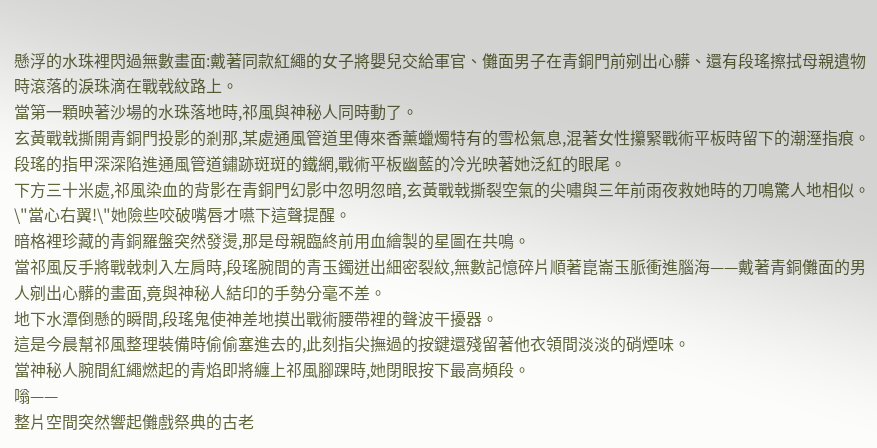懸浮的水珠裡閃過無數畫面:戴著同款紅繩的女子將嬰兒交給軍官、儺面男子在青銅門前剜出心髒、還有段瑤擦拭母親遺物時滾落的淚珠滴在戰戟紋路上。
當第一顆映著沙場的水珠落地時,祁風與神秘人同時動了。
玄黃戰戟撕開青銅門投影的剎那,某處通風管道里傳來香薰蠟燭特有的雪松氣息,混著女性攥緊戰術平板時留下的潮溼指痕。
段瑤的指甲深深陷進通風管道鏽跡斑斑的鐵網,戰術平板幽藍的冷光映著她泛紅的眼尾。
下方三十米處,祁風染血的背影在青銅門幻影中忽明忽暗,玄黃戰戟撕裂空氣的尖嘯與三年前雨夜救她時的刀鳴驚人地相似。
\"當心右翼!\"她險些咬破嘴唇才嚥下這聲提醒。
暗格裡珍藏的青銅羅盤突然發燙,那是母親臨終前用血繪製的星圖在共鳴。
當祁風反手將戰戟刺入左肩時,段瑤腕間的青玉鐲迸出細密裂紋,無數記憶碎片順著崑崙玉脈衝進腦海——戴著青銅儺面的男人剜出心髒的畫面,竟與神秘人結印的手勢分毫不差。
地下水潭倒懸的瞬間,段瑤鬼使神差地摸出戰術腰帶裡的聲波干擾器。
這是今晨幫祁風整理裝備時偷偷塞進去的,此刻指尖撫過的按鍵還殘留著他衣領間淡淡的硝煙味。
當神秘人腕間紅繩燃起的青焰即將纏上祁風腳踝時,她閉眼按下最高頻段。
嗡——
整片空間突然響起儺戲祭典的古老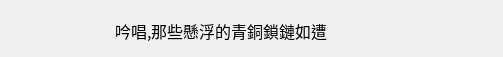吟唱,那些懸浮的青銅鎖鏈如遭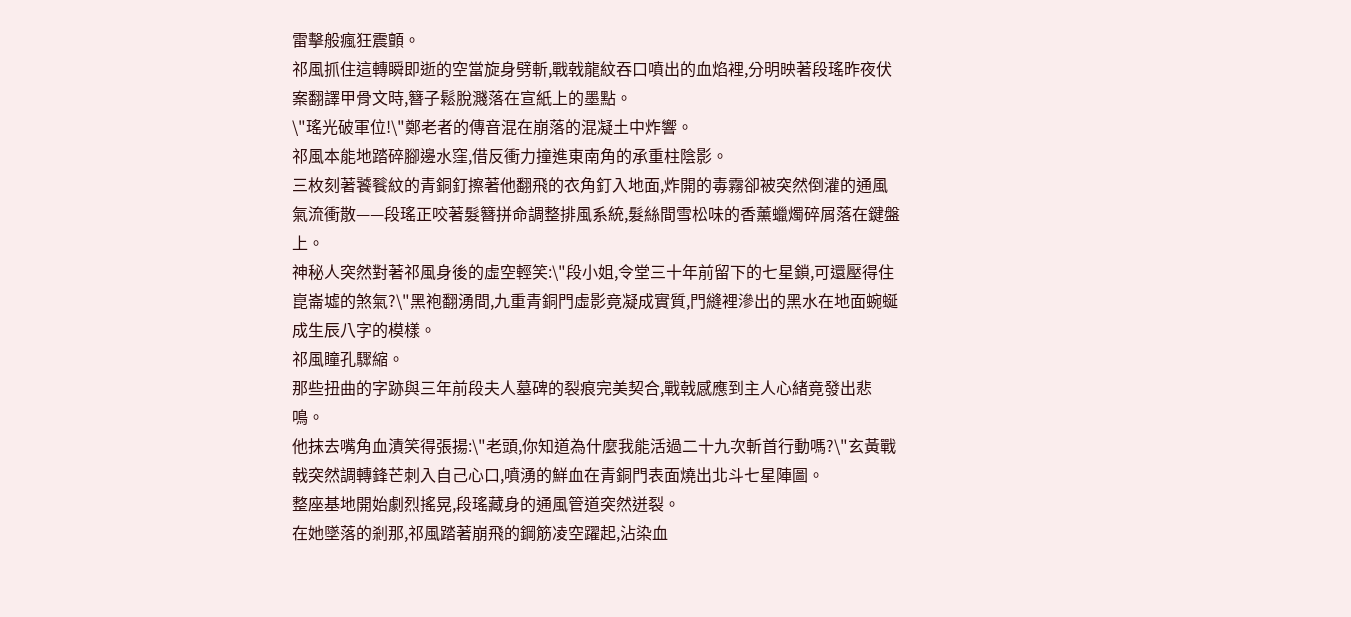雷擊般瘋狂震顫。
祁風抓住這轉瞬即逝的空當旋身劈斬,戰戟龍紋吞口噴出的血焰裡,分明映著段瑤昨夜伏案翻譯甲骨文時,簪子鬆脫濺落在宣紙上的墨點。
\"瑤光破軍位!\"鄭老者的傳音混在崩落的混凝土中炸響。
祁風本能地踏碎腳邊水窪,借反衝力撞進東南角的承重柱陰影。
三枚刻著饕餮紋的青銅釘擦著他翻飛的衣角釘入地面,炸開的毒霧卻被突然倒灌的通風氣流衝散——段瑤正咬著髮簪拼命調整排風系統,髮絲間雪松味的香薰蠟燭碎屑落在鍵盤上。
神秘人突然對著祁風身後的虛空輕笑:\"段小姐,令堂三十年前留下的七星鎖,可還壓得住崑崙墟的煞氣?\"黑袍翻湧間,九重青銅門虛影竟凝成實質,門縫裡滲出的黑水在地面蜿蜒成生辰八字的模樣。
祁風瞳孔驟縮。
那些扭曲的字跡與三年前段夫人墓碑的裂痕完美契合,戰戟感應到主人心緒竟發出悲鳴。
他抹去嘴角血漬笑得張揚:\"老頭,你知道為什麼我能活過二十九次斬首行動嗎?\"玄黃戰戟突然調轉鋒芒刺入自己心口,噴湧的鮮血在青銅門表面燒出北斗七星陣圖。
整座基地開始劇烈搖晃,段瑤藏身的通風管道突然迸裂。
在她墜落的剎那,祁風踏著崩飛的鋼筋凌空躍起,沾染血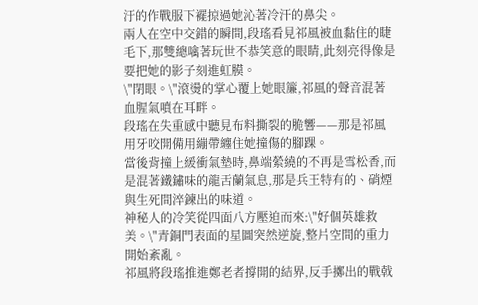汙的作戰服下襬掠過她沁著冷汗的鼻尖。
兩人在空中交錯的瞬間,段瑤看見祁風被血黏住的睫毛下,那雙總噙著玩世不恭笑意的眼睛,此刻亮得像是要把她的影子刻進虹膜。
\"閉眼。\"滾燙的掌心覆上她眼簾,祁風的聲音混著血腥氣噴在耳畔。
段瑤在失重感中聽見布料撕裂的脆響——那是祁風用牙咬開備用繃帶纏住她撞傷的腳踝。
當後背撞上緩衝氣墊時,鼻端縈繞的不再是雪松香,而是混著鐵鏽味的龍舌蘭氣息,那是兵王特有的、硝煙與生死間淬鍊出的味道。
神秘人的冷笑從四面八方壓迫而來:\"好個英雄救美。\"青銅門表面的星圖突然逆旋,整片空間的重力開始紊亂。
祁風將段瑤推進鄭老者撐開的結界,反手擲出的戰戟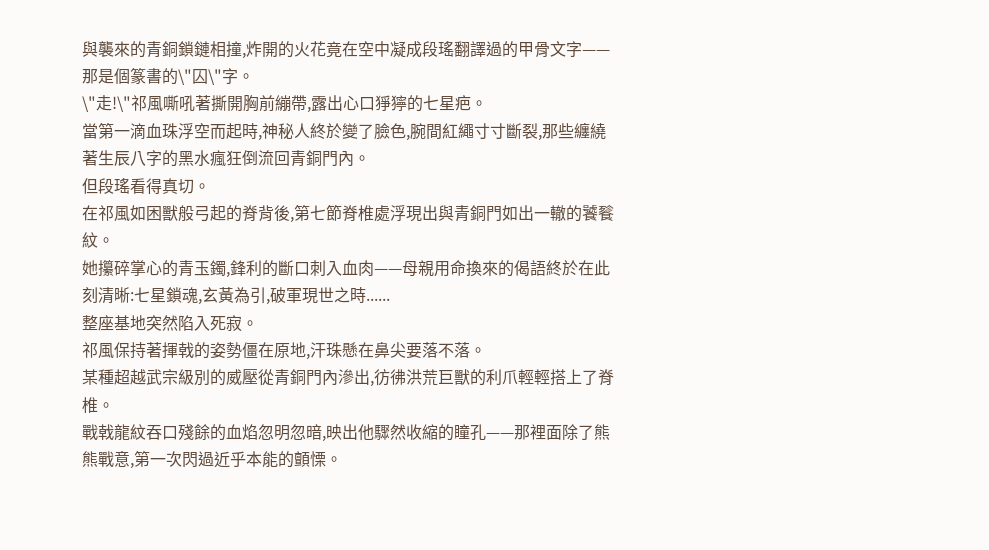與襲來的青銅鎖鏈相撞,炸開的火花竟在空中凝成段瑤翻譯過的甲骨文字——那是個篆書的\"囚\"字。
\"走!\"祁風嘶吼著撕開胸前繃帶,露出心口猙獰的七星疤。
當第一滴血珠浮空而起時,神秘人終於變了臉色,腕間紅繩寸寸斷裂,那些纏繞著生辰八字的黑水瘋狂倒流回青銅門內。
但段瑤看得真切。
在祁風如困獸般弓起的脊背後,第七節脊椎處浮現出與青銅門如出一轍的饕餮紋。
她攥碎掌心的青玉鐲,鋒利的斷口刺入血肉——母親用命換來的偈語終於在此刻清晰:七星鎖魂,玄黃為引,破軍現世之時......
整座基地突然陷入死寂。
祁風保持著揮戟的姿勢僵在原地,汗珠懸在鼻尖要落不落。
某種超越武宗級別的威壓從青銅門內滲出,彷彿洪荒巨獸的利爪輕輕搭上了脊椎。
戰戟龍紋吞口殘餘的血焰忽明忽暗,映出他驟然收縮的瞳孔——那裡面除了熊熊戰意,第一次閃過近乎本能的顫慄。